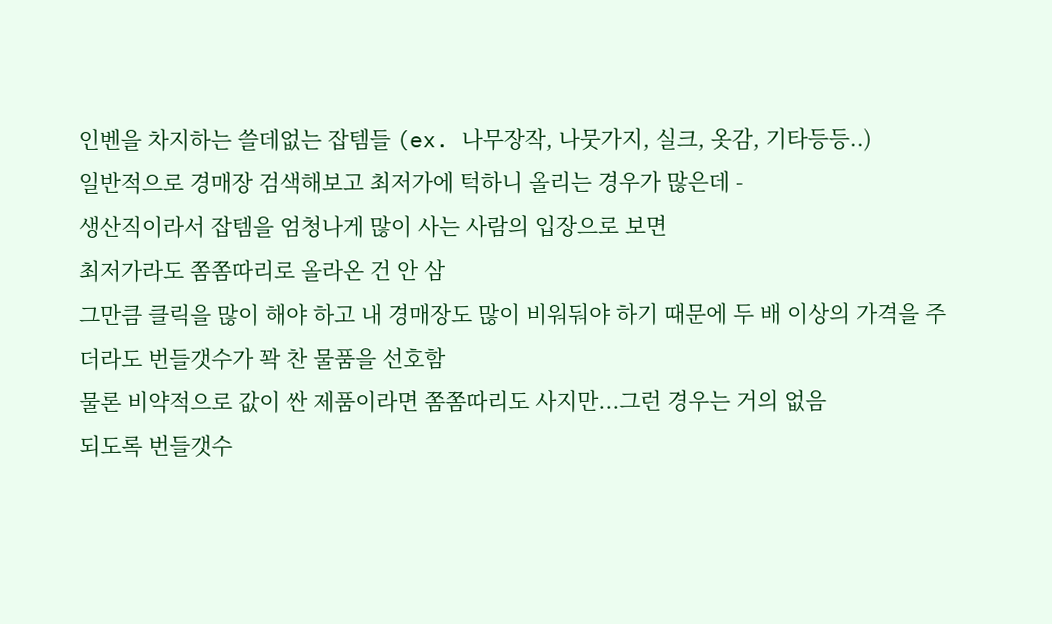인벤을 차지하는 쓸데없는 잡템들 (ex. 나무장작, 나뭇가지, 실크, 옷감, 기타등등..)
일반적으로 경매장 검색해보고 최저가에 턱하니 올리는 경우가 많은데 -
생산직이라서 잡템을 엄청나게 많이 사는 사람의 입장으로 보면
최저가라도 쫌쫌따리로 올라온 건 안 삼
그만큼 클릭을 많이 해야 하고 내 경매장도 많이 비워둬야 하기 때문에 두 배 이상의 가격을 주더라도 번들갯수가 꽉 찬 물품을 선호함
물론 비약적으로 값이 싼 제품이라면 쫌쫌따리도 사지만...그런 경우는 거의 없음
되도록 번들갯수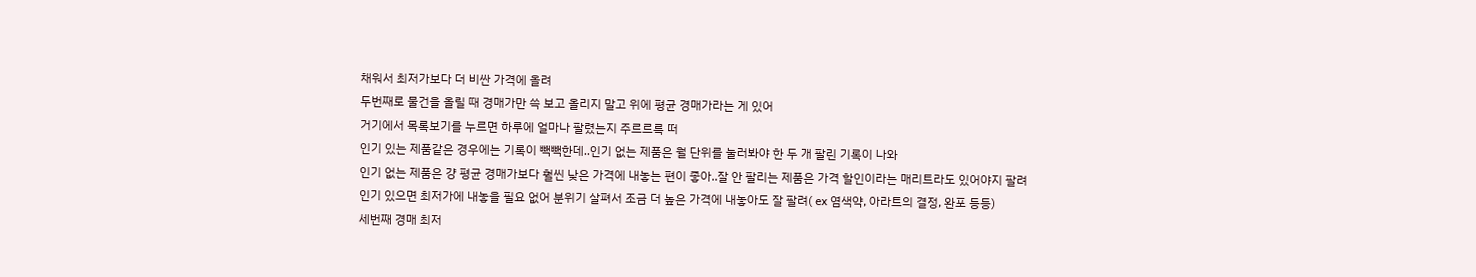채워서 최저가보다 더 비싼 가격에 올려
두번째로 물건을 올릴 때 경매가만 쓱 보고 올리지 말고 위에 평균 경매가라는 게 있어
거기에서 목록보기를 누르면 하루에 얼마나 팔렸는지 주르르륵 떠
인기 있는 제품같은 경우에는 기록이 빽빽한데..인기 없는 제품은 월 단위를 눌러봐야 한 두 개 팔린 기록이 나와
인기 없는 제품은 걍 평균 경매가보다 훨씬 낮은 가격에 내놓는 편이 좋아..잘 안 팔리는 제품은 가격 할인이라는 매리트라도 있어야지 팔려
인기 있으면 최저가에 내놓을 필요 없어 분위기 살펴서 조금 더 높은 가격에 내놓아도 잘 팔려( ex 염색약, 아라트의 결정, 완포 등등)
세번째 경매 최저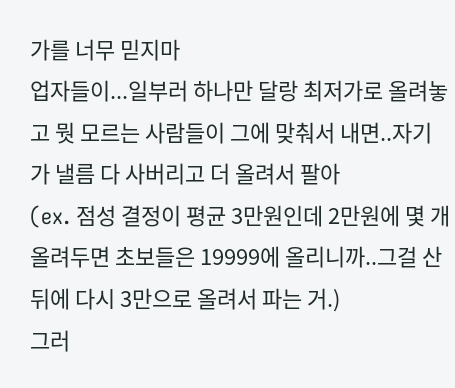가를 너무 믿지마
업자들이...일부러 하나만 달랑 최저가로 올려놓고 뭣 모르는 사람들이 그에 맞춰서 내면..자기가 낼름 다 사버리고 더 올려서 팔아
(ex. 점성 결정이 평균 3만원인데 2만원에 몇 개 올려두면 초보들은 19999에 올리니까..그걸 산 뒤에 다시 3만으로 올려서 파는 거.)
그러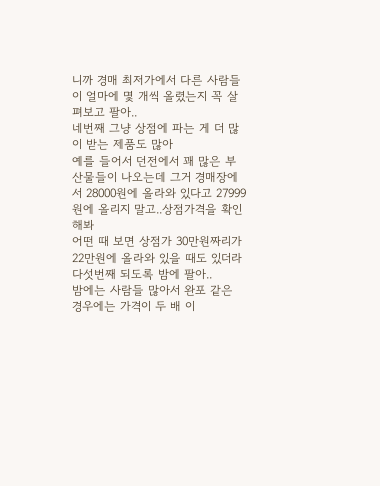니까 경매 최저가에서 다른 사람들이 얼마에 몇 개씩 올렸는지 꼭 살펴보고 팔아..
네번째 그냥 상점에 파는 게 더 많이 받는 제품도 많아
예를 들어서 던전에서 꽤 많은 부산물들이 나오는데 그거 경매장에서 28000원에 올라와 있다고 27999원에 올리지 말고..상점가격을 확인해봐
어떤 때 보면 상점가 30만원짜리가 22만원에 올라와 있을 때도 있더라
다섯번째 되도록 밤에 팔아..
밤에는 사람들 많아서 완포 같은 경우에는 가격이 두 배 이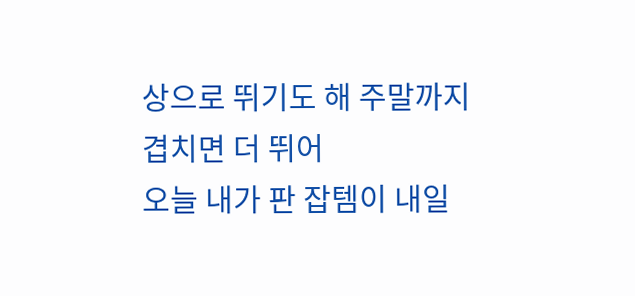상으로 뛰기도 해 주말까지 겹치면 더 뛰어
오늘 내가 판 잡템이 내일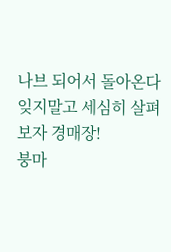나브 되어서 돌아온다
잊지말고 세심히 살펴보자 경매장!
붕마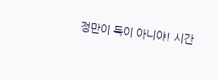정만이 득이 아니야! 시간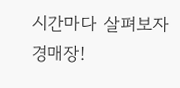시간마다 살펴보자 경매장!